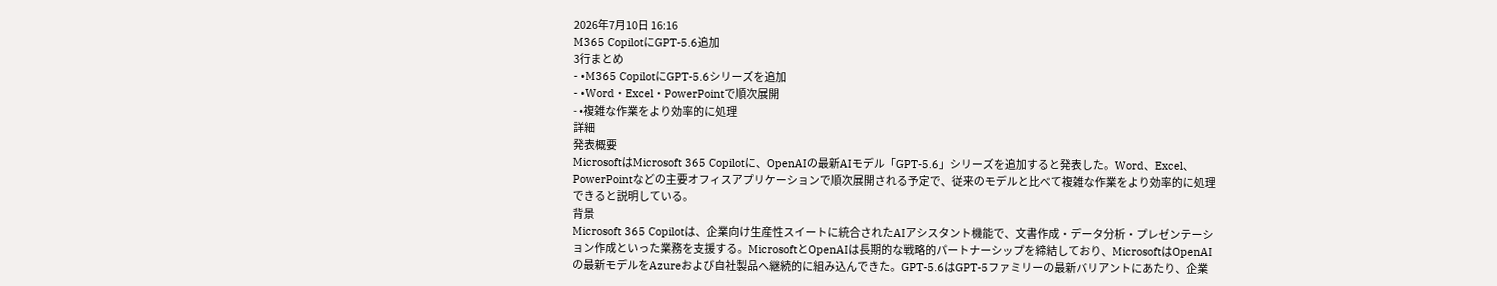2026年7月10日 16:16
M365 CopilotにGPT-5.6追加
3行まとめ
- •M365 CopilotにGPT-5.6シリーズを追加
- •Word・Excel・PowerPointで順次展開
- •複雑な作業をより効率的に処理
詳細
発表概要
MicrosoftはMicrosoft 365 Copilotに、OpenAIの最新AIモデル「GPT-5.6」シリーズを追加すると発表した。Word、Excel、PowerPointなどの主要オフィスアプリケーションで順次展開される予定で、従来のモデルと比べて複雑な作業をより効率的に処理できると説明している。
背景
Microsoft 365 Copilotは、企業向け生産性スイートに統合されたAIアシスタント機能で、文書作成・データ分析・プレゼンテーション作成といった業務を支援する。MicrosoftとOpenAIは長期的な戦略的パートナーシップを締結しており、MicrosoftはOpenAIの最新モデルをAzureおよび自社製品へ継続的に組み込んできた。GPT-5.6はGPT-5ファミリーの最新バリアントにあたり、企業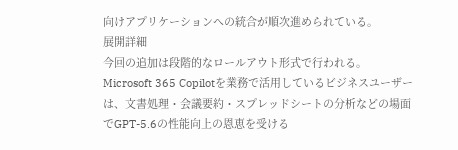向けアプリケーションへの統合が順次進められている。
展開詳細
今回の追加は段階的なロールアウト形式で行われる。Microsoft 365 Copilotを業務で活用しているビジネスユーザーは、文書処理・会議要約・スプレッドシートの分析などの場面でGPT-5.6の性能向上の恩恵を受ける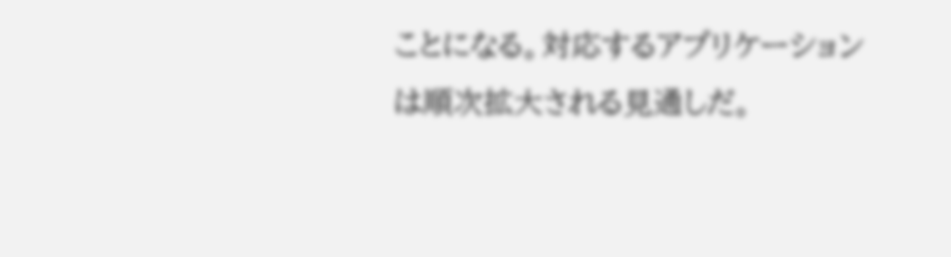ことになる。対応するアプリケーションは順次拡大される見通しだ。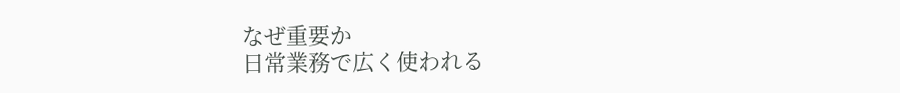なぜ重要か
日常業務で広く使われる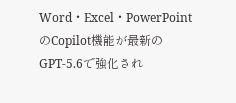Word・Excel・PowerPointのCopilot機能が最新のGPT-5.6で強化され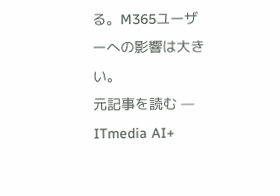る。M365ユーザーへの影響は大きい。
元記事を読む — ITmedia AI+